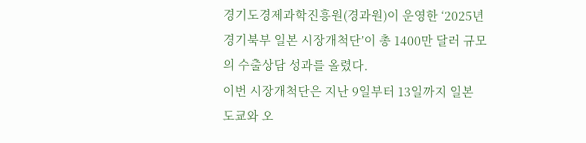경기도경제과학진흥원(경과원)이 운영한 ‘2025년 경기북부 일본 시장개척단’이 총 1400만 달러 규모의 수출상담 성과를 올렸다.
이번 시장개척단은 지난 9일부터 13일까지 일본 도쿄와 오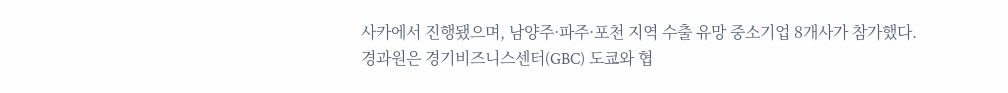사카에서 진행됐으며, 남양주·파주·포천 지역 수출 유망 중소기업 8개사가 참가했다.
경과원은 경기비즈니스센터(GBC) 도쿄와 협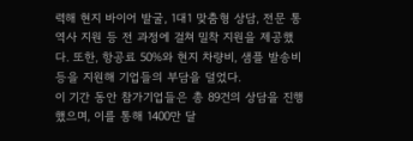력해 현지 바이어 발굴, 1대1 맞춤형 상담, 전문 통역사 지원 등 전 과정에 걸쳐 밀착 지원을 제공했다. 또한, 항공료 50%와 현지 차량비, 샘플 발송비 등을 지원해 기업들의 부담을 덜었다.
이 기간 동안 참가기업들은 총 89건의 상담을 진행했으며, 이를 통해 1400만 달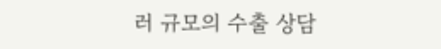러 규모의 수출 상담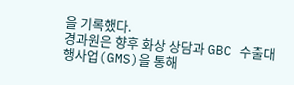을 기록했다.
경과원은 향후 화상 상담과 GBC 수출대행사업(GMS)을 통해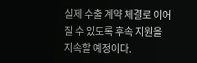실제 수출 계약 체결로 이어질 수 있도록 후속 지원을 지속할 예정이다.